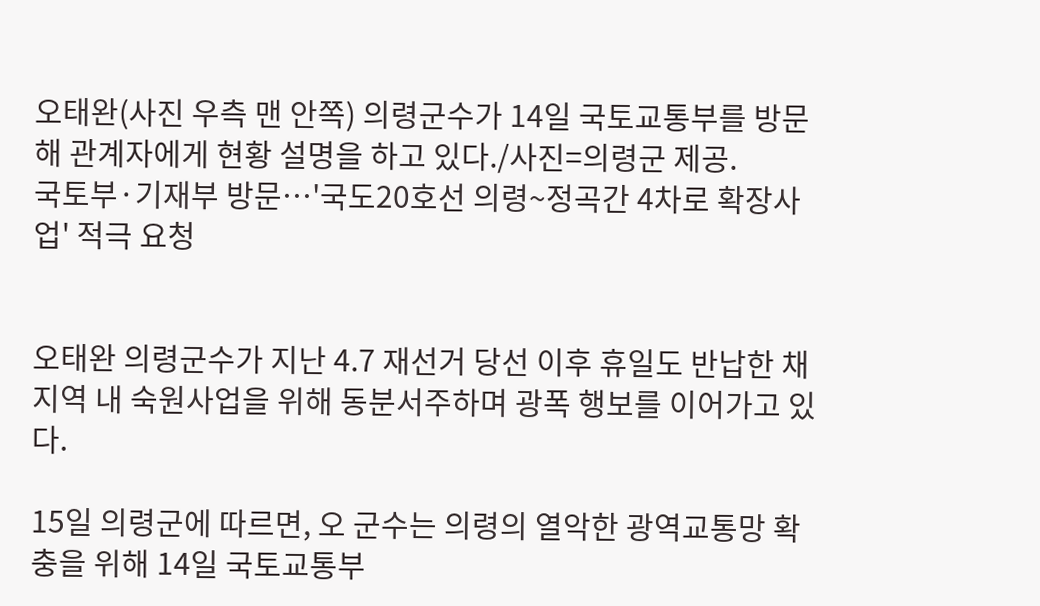오태완(사진 우측 맨 안쪽) 의령군수가 14일 국토교통부를 방문해 관계자에게 현황 설명을 하고 있다./사진=의령군 제공.
국토부·기재부 방문…'국도20호선 의령~정곡간 4차로 확장사업' 적극 요청


오태완 의령군수가 지난 4.7 재선거 당선 이후 휴일도 반납한 채 지역 내 숙원사업을 위해 동분서주하며 광폭 행보를 이어가고 있다.

15일 의령군에 따르면, 오 군수는 의령의 열악한 광역교통망 확충을 위해 14일 국토교통부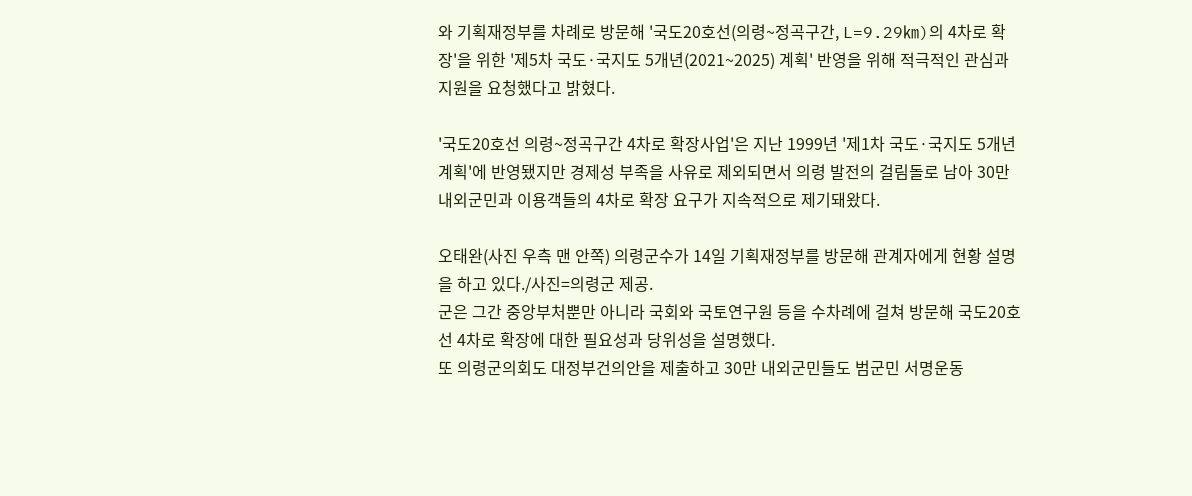와 기획재정부를 차례로 방문해 '국도20호선(의령~정곡구간, L=9.29㎞)의 4차로 확장'을 위한 '제5차 국도·국지도 5개년(2021~2025) 계획' 반영을 위해 적극적인 관심과 지원을 요청했다고 밝혔다.

'국도20호선 의령~정곡구간 4차로 확장사업'은 지난 1999년 '제1차 국도·국지도 5개년 계획'에 반영됐지만 경제성 부족을 사유로 제외되면서 의령 발전의 걸림돌로 남아 30만 내외군민과 이용객들의 4차로 확장 요구가 지속적으로 제기돼왔다.

오태완(사진 우측 맨 안쪽) 의령군수가 14일 기획재정부를 방문해 관계자에게 현황 설명을 하고 있다./사진=의령군 제공.
군은 그간 중앙부처뿐만 아니라 국회와 국토연구원 등을 수차례에 걸쳐 방문해 국도20호선 4차로 확장에 대한 필요성과 당위성을 설명했다.
또 의령군의회도 대정부건의안을 제출하고 30만 내외군민들도 범군민 서명운동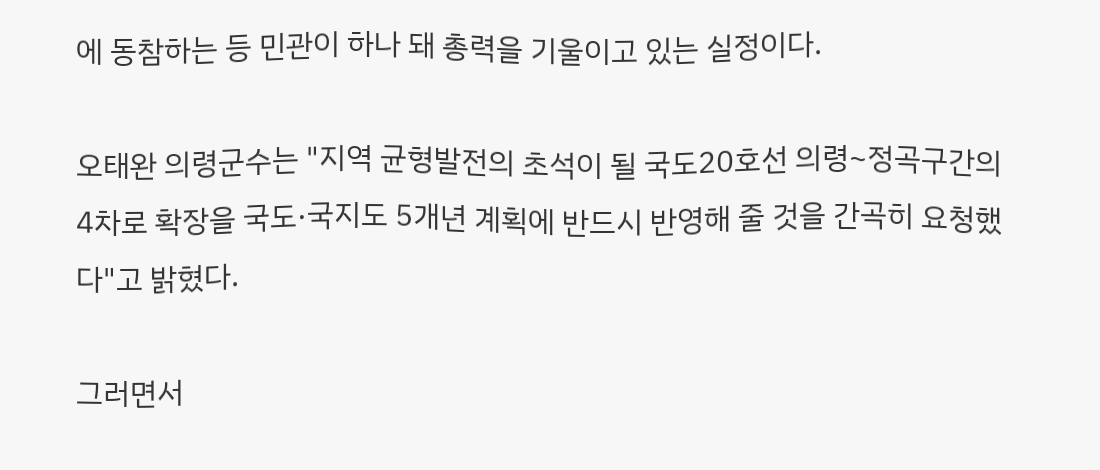에 동참하는 등 민관이 하나 돼 총력을 기울이고 있는 실정이다.

오태완 의령군수는 "지역 균형발전의 초석이 될 국도20호선 의령~정곡구간의 4차로 확장을 국도·국지도 5개년 계획에 반드시 반영해 줄 것을 간곡히 요청했다"고 밝혔다.

그러면서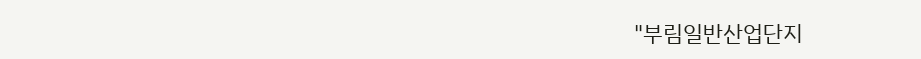"부림일반산업단지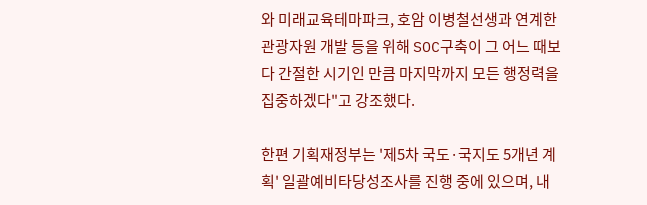와 미래교육테마파크, 호암 이병철선생과 연계한 관광자원 개발 등을 위해 SOC구축이 그 어느 때보다 간절한 시기인 만큼 마지막까지 모든 행정력을 집중하겠다"고 강조했다.

한편 기획재정부는 '제5차 국도·국지도 5개년 계획' 일괄예비타당성조사를 진행 중에 있으며, 내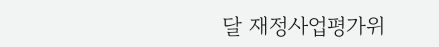달 재정사업평가위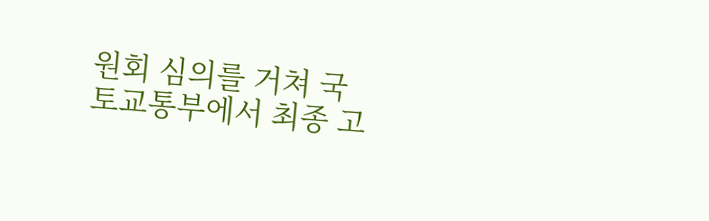원회 심의를 거쳐 국토교통부에서 최종 고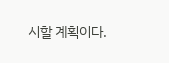시할 계획이다.